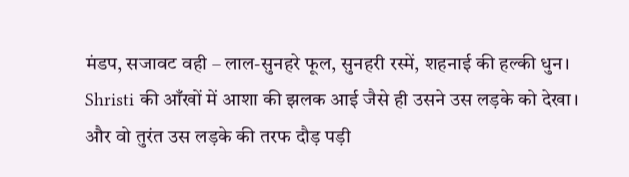मंडप, सजावट वही – लाल-सुनहरे फूल, सुनहरी रस्में, शहनाई की हल्की धुन।
Shristi की आँखों में आशा की झलक आई जैसे ही उसने उस लड़के को देखा। और वो तुरंत उस लड़के की तरफ दौड़ पड़ी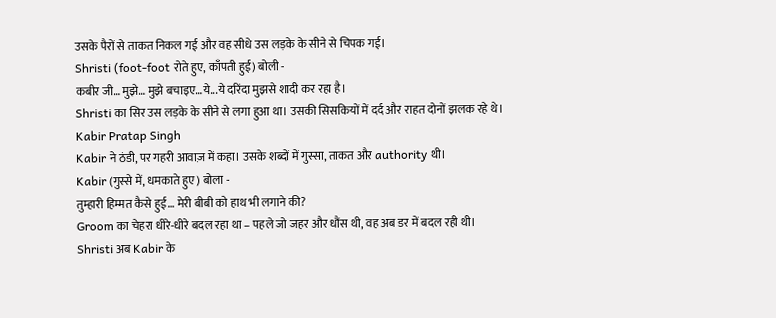उसके पैरों से ताकत निकल गई और वह सीधे उस लड़के के सीने से चिपक गई।
Shristi (foot-foot रोते हुए, काँपती हुई) बोली -
कबीर जी… मुझे… मुझे बचाइए…ये...ये दरिंदा मुझसे शादी कर रहा है।
Shristi का सिर उस लड़के के सीने से लगा हुआ था। उसकी सिसकियों में दर्द और राहत दोनों झलक रहे थे।
Kabir Pratap Singh
Kabir ने ठंडी, पर गहरी आवाज़ में कहा। उसके शब्दों में गुस्सा, ताकत और authority थी।
Kabir (गुस्से में, धमकाते हुए) बोला -
तुम्हारी हिम्मत कैसे हुई… मेरी बीबी को हाथ भी लगाने की?
Groom का चेहरा धीरे-धीरे बदल रहा था – पहले जो जहर और धौंस थी, वह अब डर में बदल रही थी।
Shristi अब Kabir के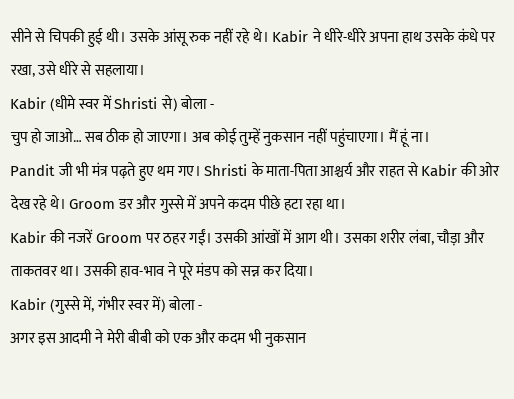सीने से चिपकी हुई थी। उसके आंसू रुक नहीं रहे थे। Kabir ने धीरे-धीरे अपना हाथ उसके कंधे पर रखा, उसे धीरे से सहलाया।
Kabir (धीमे स्वर में Shristi से) बोला -
चुप हो जाओ… सब ठीक हो जाएगा। अब कोई तुम्हें नुकसान नहीं पहुंचाएगा। मैं हूं ना।
Pandit जी भी मंत्र पढ़ते हुए थम गए। Shristi के माता-पिता आश्चर्य और राहत से Kabir की ओर देख रहे थे। Groom डर और गुस्से में अपने कदम पीछे हटा रहा था।
Kabir की नजरें Groom पर ठहर गईं। उसकी आंखों में आग थी। उसका शरीर लंबा, चौड़ा और ताकतवर था। उसकी हाव-भाव ने पूरे मंडप को सन्न कर दिया।
Kabir (गुस्से में, गंभीर स्वर में) बोला -
अगर इस आदमी ने मेरी बीबी को एक और कदम भी नुकसान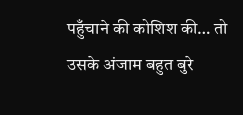पहुँचाने की कोशिश की… तो उसके अंजाम बहुत बुरे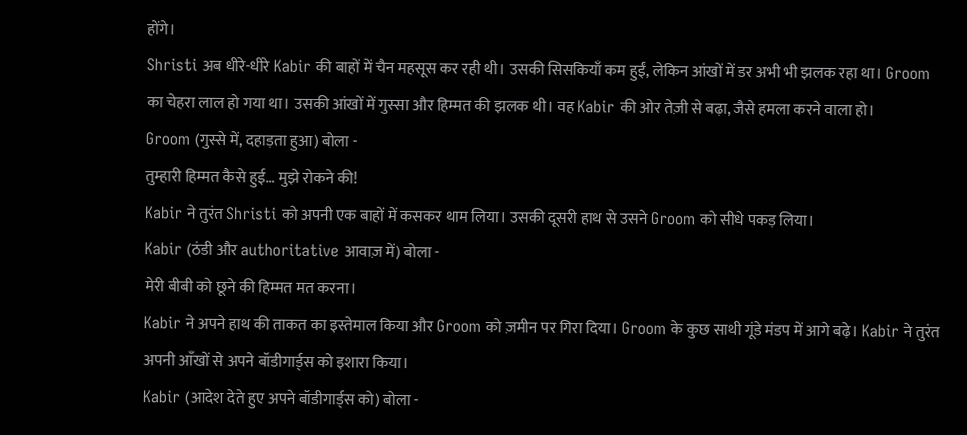होंगे।
Shristi अब धीरे-धीरे Kabir की बाहों में चैन महसूस कर रही थी। उसकी सिसकियाँ कम हुईं, लेकिन आंखों में डर अभी भी झलक रहा था। Groom का चेहरा लाल हो गया था। उसकी आंखों में गुस्सा और हिम्मत की झलक थी। वह Kabir की ओर तेज़ी से बढ़ा, जैसे हमला करने वाला हो।
Groom (गुस्से में, दहाड़ता हुआ) बोला -
तुम्हारी हिम्मत कैसे हुई… मुझे रोकने की!
Kabir ने तुरंत Shristi को अपनी एक बाहों में कसकर थाम लिया। उसकी दूसरी हाथ से उसने Groom को सीधे पकड़ लिया।
Kabir (ठंडी और authoritative आवाज़ में) बोला -
मेरी बीबी को छूने की हिम्मत मत करना।
Kabir ने अपने हाथ की ताकत का इस्तेमाल किया और Groom को ज़मीन पर गिरा दिया। Groom के कुछ साथी गूंडे मंडप में आगे बढ़े। Kabir ने तुरंत अपनी आँखों से अपने बॉडीगार्ड्स को इशारा किया।
Kabir (आदेश देते हुए अपने बॉडीगार्ड्स को) बोला -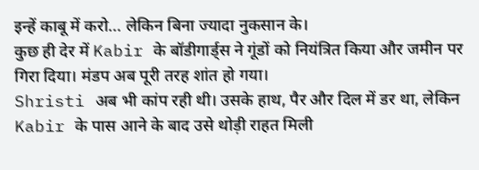इन्हें काबू में करो… लेकिन बिना ज्यादा नुकसान के।
कुछ ही देर में Kabir के बॉडीगार्ड्स ने गूंडों को नियंत्रित किया और जमीन पर गिरा दिया। मंडप अब पूरी तरह शांत हो गया।
Shristi अब भी कांप रही थी। उसके हाथ, पैर और दिल में डर था, लेकिन Kabir के पास आने के बाद उसे थोड़ी राहत मिली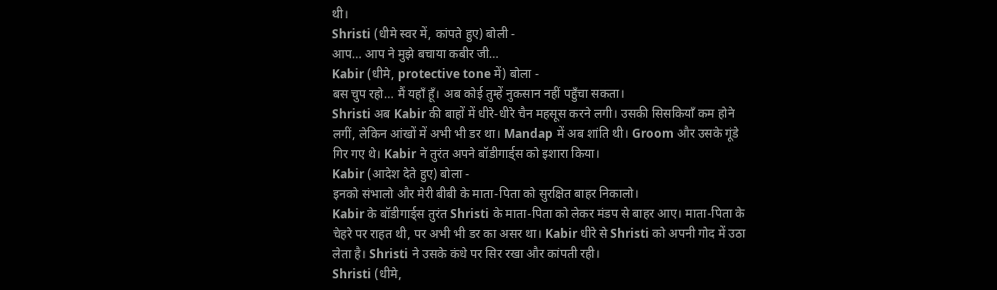थी।
Shristi (धीमे स्वर में, कांपते हुए) बोली -
आप… आप ने मुझे बचाया कबीर जी…
Kabir (धीमे, protective tone में) बोला -
बस चुप रहो… मैं यहाँ हूँ। अब कोई तुम्हें नुकसान नहीं पहुँचा सकता।
Shristi अब Kabir की बाहों में धीरे-धीरे चैन महसूस करने लगी। उसकी सिसकियाँ कम होने लगीं, लेकिन आंखों में अभी भी डर था। Mandap में अब शांति थी। Groom और उसके गूंडे गिर गए थे। Kabir ने तुरंत अपने बॉडीगार्ड्स को इशारा किया।
Kabir (आदेश देते हुए) बोला -
इनको संभालो और मेरी बीबी के माता-पिता को सुरक्षित बाहर निकालो।
Kabir के बॉडीगार्ड्स तुरंत Shristi के माता-पिता को लेकर मंडप से बाहर आए। माता-पिता के चेहरे पर राहत थी, पर अभी भी डर का असर था। Kabir धीरे से Shristi को अपनी गोद में उठा लेता है। Shristi ने उसके कंधे पर सिर रखा और कांपती रही।
Shristi (धीमे,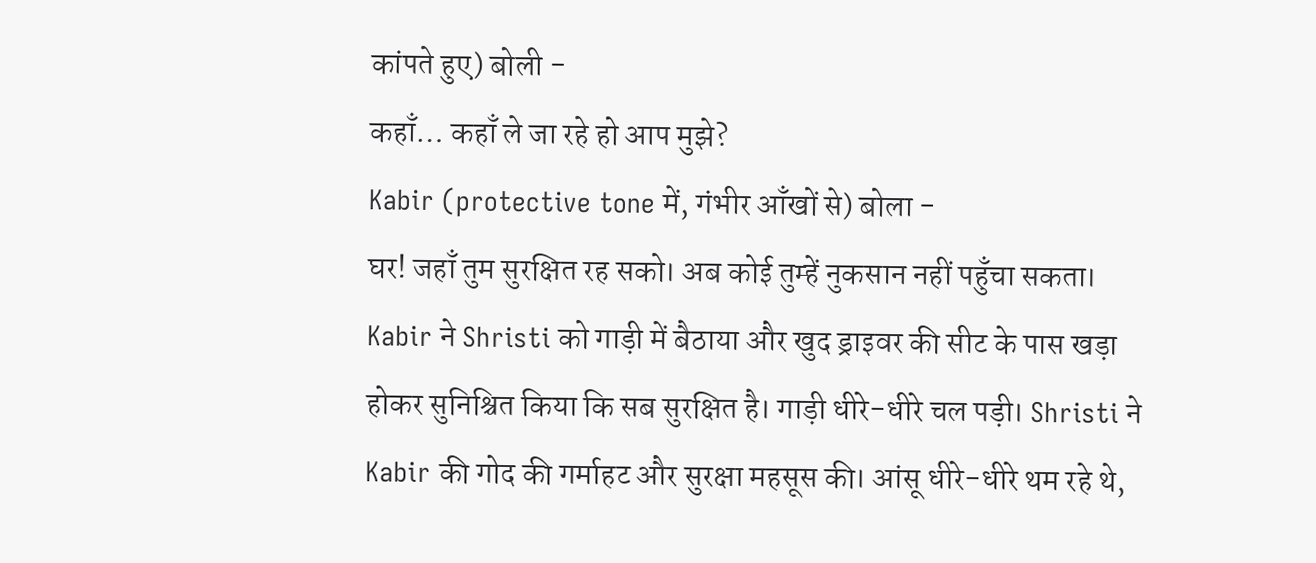कांपते हुए) बोली -
कहाँ… कहाँ ले जा रहे हो आप मुझे?
Kabir (protective tone में, गंभीर आँखों से) बोला -
घर! जहाँ तुम सुरक्षित रह सको। अब कोई तुम्हें नुकसान नहीं पहुँचा सकता।
Kabir ने Shristi को गाड़ी में बैठाया और खुद ड्राइवर की सीट के पास खड़ा होकर सुनिश्चित किया कि सब सुरक्षित है। गाड़ी धीरे-धीरे चल पड़ी। Shristi ने Kabir की गोद की गर्माहट और सुरक्षा महसूस की। आंसू धीरे-धीरे थम रहे थे,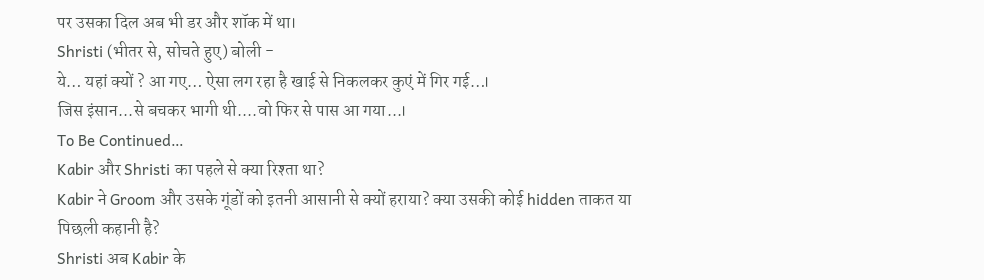पर उसका दिल अब भी डर और शॉक में था।
Shristi (भीतर से, सोचते हुए) बोली -
ये… यहां क्यों ? आ गए… ऐसा लग रहा है खाई से निकलकर कुएं में गिर गई…।
जिस इंसान...से बचकर भागी थी....वो फिर से पास आ गया...।
To Be Continued…
Kabir और Shristi का पहले से क्या रिश्ता था?
Kabir ने Groom और उसके गूंडों को इतनी आसानी से क्यों हराया? क्या उसकी कोई hidden ताकत या पिछली कहानी है?
Shristi अब Kabir के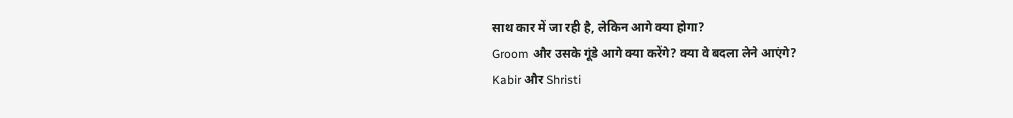साथ कार में जा रही है, लेकिन आगे क्या होगा?
Groom और उसके गूंडे आगे क्या करेंगे? क्या वे बदला लेने आएंगे?
Kabir और Shristi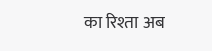का रिश्ता अब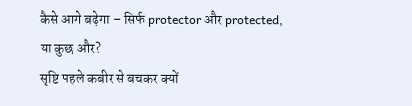कैसे आगे बढ़ेगा – सिर्फ protector और protected, या कुछ और?
सृष्टि पहले कबीर से बचकर क्यों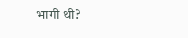भागी थी?